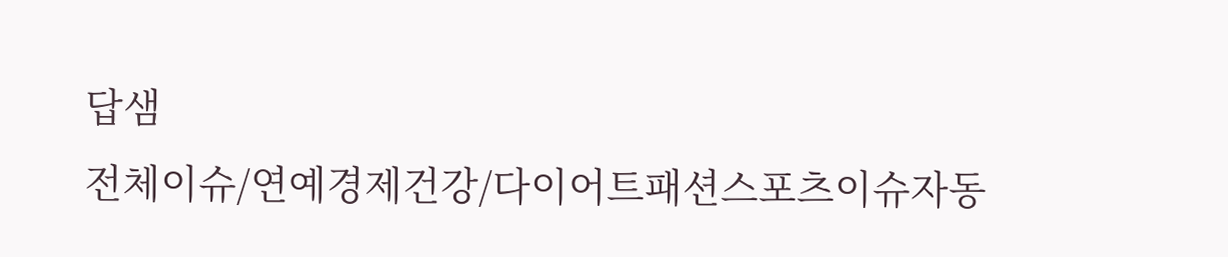답샘
전체이슈/연예경제건강/다이어트패션스포츠이슈자동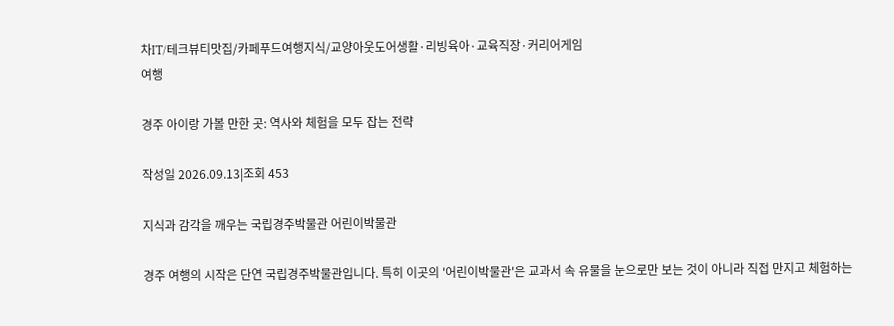차IT/테크뷰티맛집/카페푸드여행지식/교양아웃도어생활·리빙육아·교육직장·커리어게임
여행

경주 아이랑 가볼 만한 곳: 역사와 체험을 모두 잡는 전략

작성일 2026.09.13|조회 453

지식과 감각을 깨우는 국립경주박물관 어린이박물관

경주 여행의 시작은 단연 국립경주박물관입니다. 특히 이곳의 '어린이박물관'은 교과서 속 유물을 눈으로만 보는 것이 아니라 직접 만지고 체험하는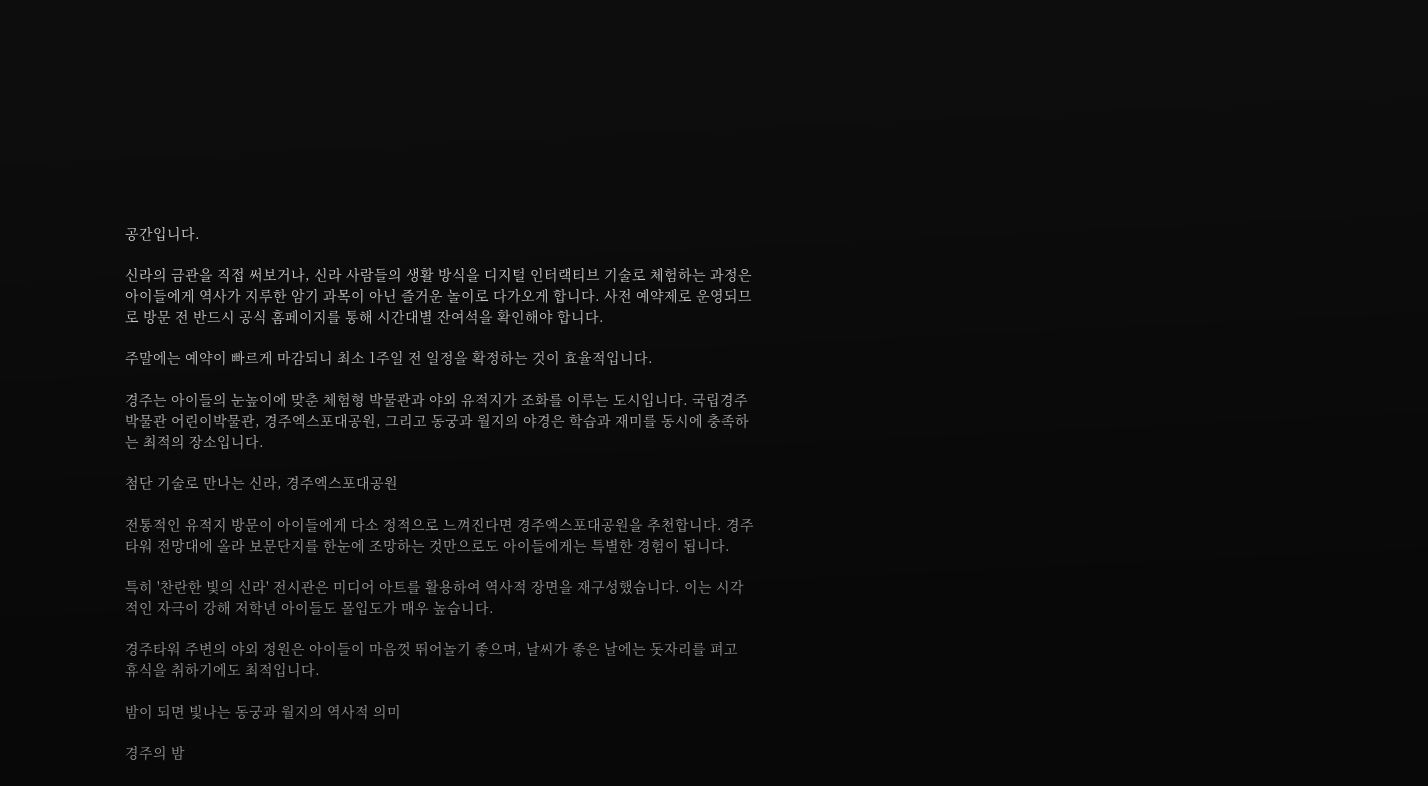공간입니다.

신라의 금관을 직접 써보거나, 신라 사람들의 생활 방식을 디지털 인터랙티브 기술로 체험하는 과정은 아이들에게 역사가 지루한 암기 과목이 아닌 즐거운 놀이로 다가오게 합니다. 사전 예약제로 운영되므로 방문 전 반드시 공식 홈페이지를 통해 시간대별 잔여석을 확인해야 합니다.

주말에는 예약이 빠르게 마감되니 최소 1주일 전 일정을 확정하는 것이 효율적입니다.

경주는 아이들의 눈높이에 맞춘 체험형 박물관과 야외 유적지가 조화를 이루는 도시입니다. 국립경주박물관 어린이박물관, 경주엑스포대공원, 그리고 동궁과 월지의 야경은 학습과 재미를 동시에 충족하는 최적의 장소입니다.

첨단 기술로 만나는 신라, 경주엑스포대공원

전통적인 유적지 방문이 아이들에게 다소 정적으로 느껴진다면 경주엑스포대공원을 추천합니다. 경주타워 전망대에 올라 보문단지를 한눈에 조망하는 것만으로도 아이들에게는 특별한 경험이 됩니다.

특히 '찬란한 빛의 신라' 전시관은 미디어 아트를 활용하여 역사적 장면을 재구성했습니다. 이는 시각적인 자극이 강해 저학년 아이들도 몰입도가 매우 높습니다.

경주타워 주변의 야외 정원은 아이들이 마음껏 뛰어놀기 좋으며, 날씨가 좋은 날에는 돗자리를 펴고 휴식을 취하기에도 최적입니다.

밤이 되면 빛나는 동궁과 월지의 역사적 의미

경주의 밤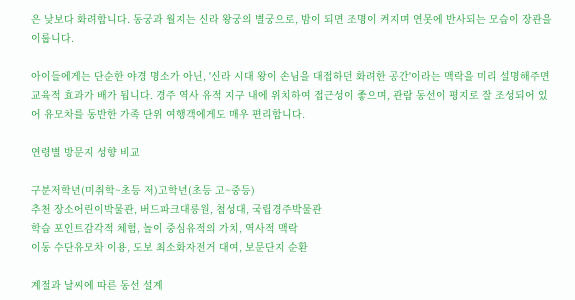은 낮보다 화려합니다. 동궁과 월지는 신라 왕궁의 별궁으로, 밤이 되면 조명이 켜지며 연못에 반사되는 모습이 장관을 이룹니다.

아이들에게는 단순한 야경 명소가 아닌, '신라 시대 왕이 손님을 대접하던 화려한 공간'이라는 맥락을 미리 설명해주면 교육적 효과가 배가 됩니다. 경주 역사 유적 지구 내에 위치하여 접근성이 좋으며, 관람 동선이 평지로 잘 조성되어 있어 유모차를 동반한 가족 단위 여행객에게도 매우 편리합니다.

연령별 방문지 성향 비교

구분저학년(미취학~초등 저)고학년(초등 고~중등)
추천 장소어린이박물관, 버드파크대릉원, 첨성대, 국립경주박물관
학습 포인트감각적 체험, 놀이 중심유적의 가치, 역사적 맥락
이동 수단유모차 이용, 도보 최소화자전거 대여, 보문단지 순환

계절과 날씨에 따른 동선 설계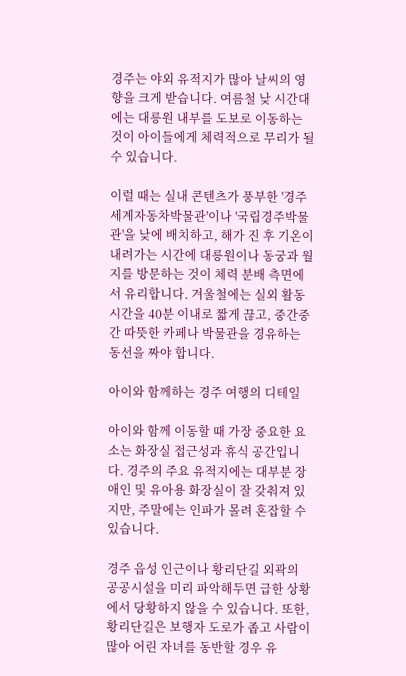경주는 야외 유적지가 많아 날씨의 영향을 크게 받습니다. 여름철 낮 시간대에는 대릉원 내부를 도보로 이동하는 것이 아이들에게 체력적으로 무리가 될 수 있습니다.

이럴 때는 실내 콘텐츠가 풍부한 '경주세계자동차박물관'이나 '국립경주박물관'을 낮에 배치하고, 해가 진 후 기온이 내려가는 시간에 대릉원이나 동궁과 월지를 방문하는 것이 체력 분배 측면에서 유리합니다. 겨울철에는 실외 활동 시간을 40분 이내로 짧게 끊고, 중간중간 따뜻한 카페나 박물관을 경유하는 동선을 짜야 합니다.

아이와 함께하는 경주 여행의 디테일

아이와 함께 이동할 때 가장 중요한 요소는 화장실 접근성과 휴식 공간입니다. 경주의 주요 유적지에는 대부분 장애인 및 유아용 화장실이 잘 갖춰져 있지만, 주말에는 인파가 몰려 혼잡할 수 있습니다.

경주 읍성 인근이나 황리단길 외곽의 공공시설을 미리 파악해두면 급한 상황에서 당황하지 않을 수 있습니다. 또한, 황리단길은 보행자 도로가 좁고 사람이 많아 어린 자녀를 동반할 경우 유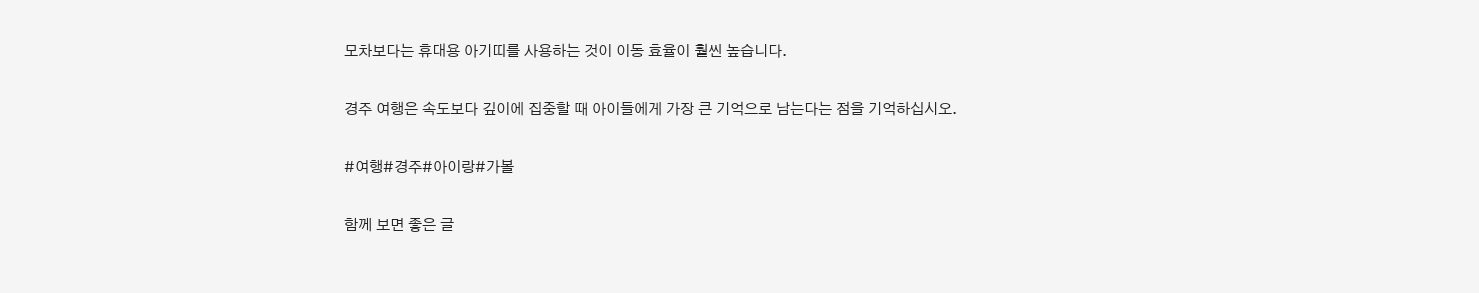모차보다는 휴대용 아기띠를 사용하는 것이 이동 효율이 훨씬 높습니다.

경주 여행은 속도보다 깊이에 집중할 때 아이들에게 가장 큰 기억으로 남는다는 점을 기억하십시오.

#여행#경주#아이랑#가볼

함께 보면 좋은 글